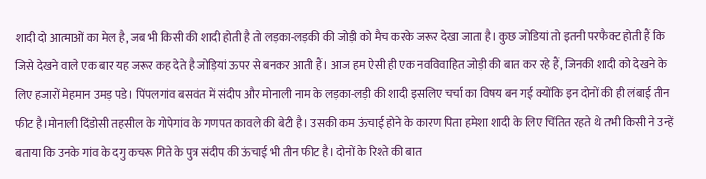शादी दो आत्माओं का मेल है, जब भी किसी की शादी होती है तो लड़का-लड़की की जोड़ी को मैच करके जरूर देखा जाता है। कुछ जोडियां तो इतनी परफैक्ट होती हैं कि जिसे देखने वाले एक बार यह जरूर कह देते है जोड़ियां ऊपर से बनकर आती हैं। आज हम ऐसी ही एक नवविवाहित जोड़ी की बात कर रहे हैं, जिनकी शादी को देखने के लिए हजारों मेहमान उमड़ पडे। पिंपलगांव बसवंत में संदीप और मोनाली नाम के लड़का-लड़ी की शादी इसलिए चर्चा का विषय बन गई क्योंकि इन दोनों की ही लंबाई तीन फीट है।मोनाली दिंडोसी तहसील के गोपेगांव के गणपत कावले की बेटी है। उसकी कम ऊंचाई होने के कारण पिता हमेशा शादी के लिए चिंतित रहते थे तभी किसी ने उन्हें बताया कि उनके गांव के दगु कचरू गिते के पुत्र संदीप की ऊंचाई भी तीन फीट है। दोनों के रिश्ते की बात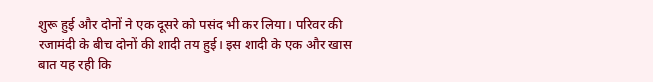शुरू हुई और दोनों ने एक दूसरे को पसंद भी कर लिया। परिवर की रजामंदी के बीच दोनों की शादी तय हुई। इस शादी के एक और खास बात यह रही कि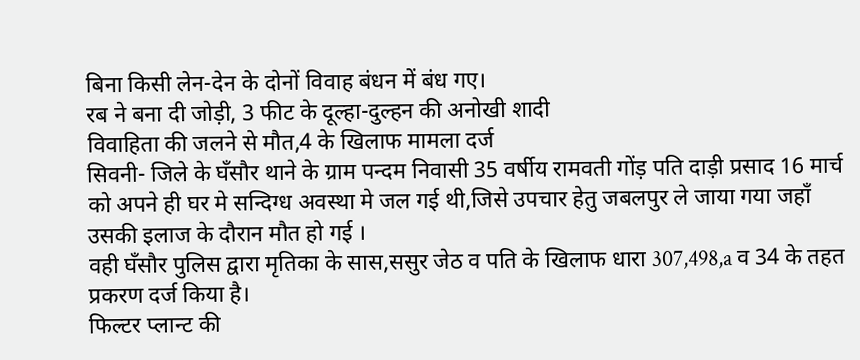बिना किसी लेन-देन के दोनों विवाह बंधन में बंध गए।
रब ने बना दी जोड़ी, 3 फीट के दूल्हा-दुल्हन की अनोखी शादी
विवाहिता की जलने से मौत,4 के खिलाफ मामला दर्ज
सिवनी- जिले के घँसौर थाने के ग्राम पन्दम निवासी 35 वर्षीय रामवती गोंड़ पति दाड़ी प्रसाद 16 मार्च को अपने ही घर मे सन्दिग्ध अवस्था मे जल गई थी,जिसे उपचार हेतु जबलपुर ले जाया गया जहाँ उसकी इलाज के दौरान मौत हो गई ।
वही घँसौर पुलिस द्वारा मृतिका के सास,ससुर जेठ व पति के खिलाफ धारा 307,498,a व 34 के तहत प्रकरण दर्ज किया है।
फिल्टर प्लान्ट की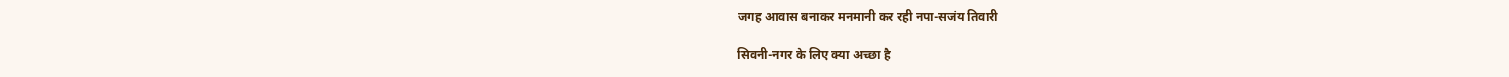जगह आवास बनाकर मनमानी कर रही नपा-सजंय तिवारी

सिवनी-नगर के लिए क्या अच्छा है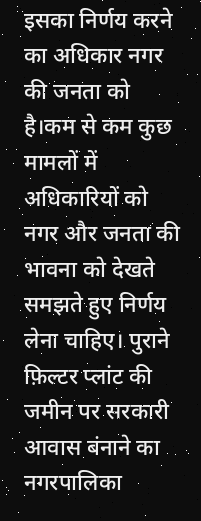इसका निर्णय करने का अधिकार नगर की जनता को है।कम से कम कुछ मामलों में अधिकारियों को नगर और जनता की भावना को देखते समझते हुए निर्णय लेना चाहिए। पुराने फ़िल्टर प्लांट की जमीन पर सरकारी आवास बंनाने का नगरपालिका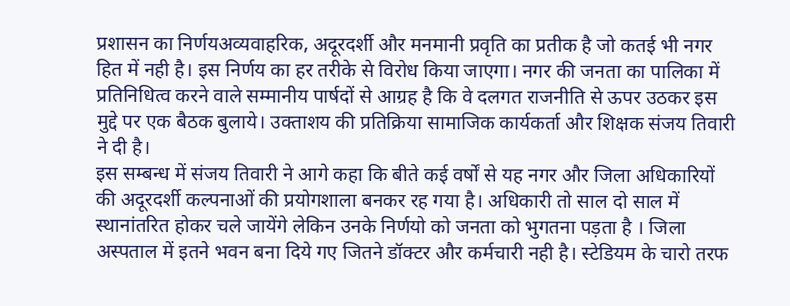प्रशासन का निर्णयअव्यवाहरिक, अदूरदर्शी और मनमानी प्रवृति का प्रतीक है जो कतई भी नगर हित में नही है। इस निर्णय का हर तरीके से विरोध किया जाएगा। नगर की जनता का पालिका में प्रतिनिधित्व करने वाले सम्मानीय पार्षदों से आग्रह है कि वे दलगत राजनीति से ऊपर उठकर इस मुद्दे पर एक बैठक बुलाये। उक्ताशय की प्रतिक्रिया सामाजिक कार्यकर्ता और शिक्षक संजय तिवारी ने दी है।
इस सम्बन्ध में संजय तिवारी ने आगे कहा कि बीते कई वर्षों से यह नगर और जिला अधिकारियों की अदूरदर्शी कल्पनाओं की प्रयोगशाला बनकर रह गया है। अधिकारी तो साल दो साल में स्थानांतरित होकर चले जायेंगे लेकिन उनके निर्णयो को जनता को भुगतना पड़ता है । जिला अस्पताल में इतने भवन बना दिये गए जितने डॉक्टर और कर्मचारी नही है। स्टेडियम के चारो तरफ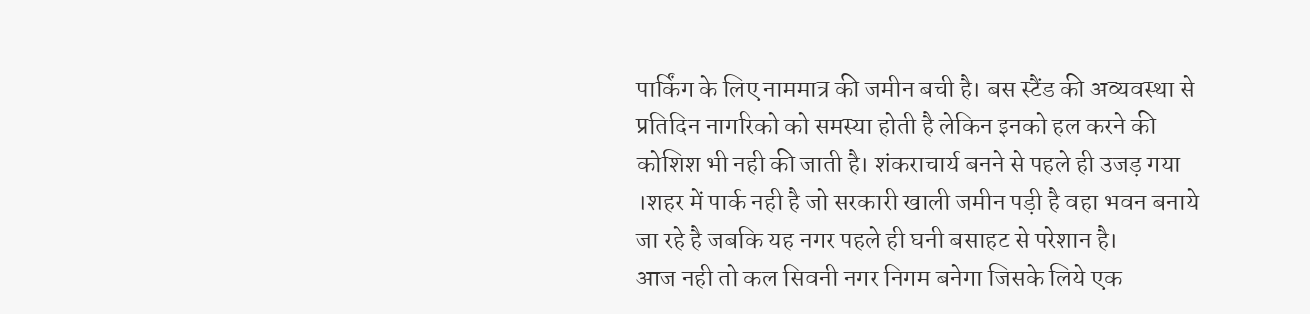पार्किंग के लिए नाममात्र की जमीन बची है। बस स्टैंड की अव्यवस्था से प्रतिदिन नागरिको को समस्या होती है लेकिन इनको हल करने की कोशिश भी नही की जाती है। शंकराचार्य बनने से पहले ही उजड़ गया ।शहर में पार्क नही है जो सरकारी खाली जमीन पड़ी है वहा भवन बनाये जा रहे है जबकि यह नगर पहले ही घनी बसाहट से परेशान है।
आज नही तो कल सिवनी नगर निगम बनेगा जिसके लिये एक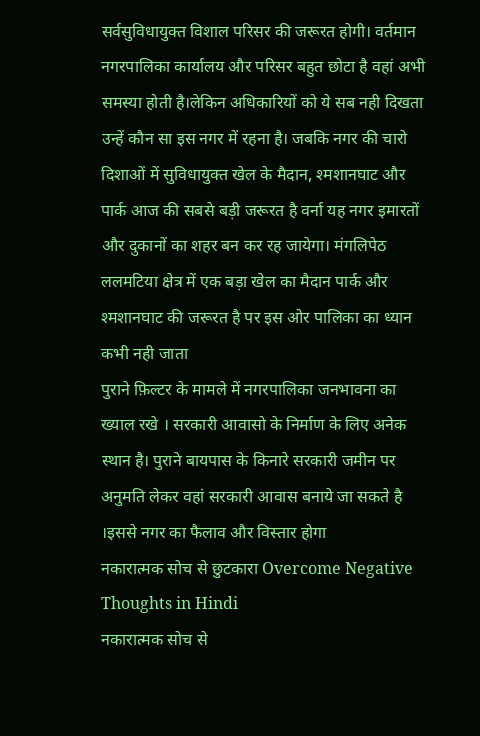सर्वसुविधायुक्त विशाल परिसर की जरूरत होगी। वर्तमान नगरपालिका कार्यालय और परिसर बहुत छोटा है वहां अभी समस्या होती है।लेकिन अधिकारियों को ये सब नही दिखता उन्हें कौन सा इस नगर में रहना है। जबकि नगर की चारो दिशाओं में सुविधायुक्त खेल के मैदान, श्मशानघाट और पार्क आज की सबसे बड़ी जरूरत है वर्ना यह नगर इमारतों और दुकानों का शहर बन कर रह जायेगा। मंगलिपेठ ललमटिया क्षेत्र में एक बड़ा खेल का मैदान पार्क और श्मशानघाट की जरूरत है पर इस ओर पालिका का ध्यान कभी नही जाता
पुराने फ़िल्टर के मामले में नगरपालिका जनभावना का ख्याल रखे । सरकारी आवासो के निर्माण के लिए अनेक स्थान है। पुराने बायपास के किनारे सरकारी जमीन पर अनुमति लेकर वहां सरकारी आवास बनाये जा सकते है ।इससे नगर का फैलाव और विस्तार होगा
नकारात्मक सोच से छुटकारा Overcome Negative Thoughts in Hindi
नकारात्मक सोच से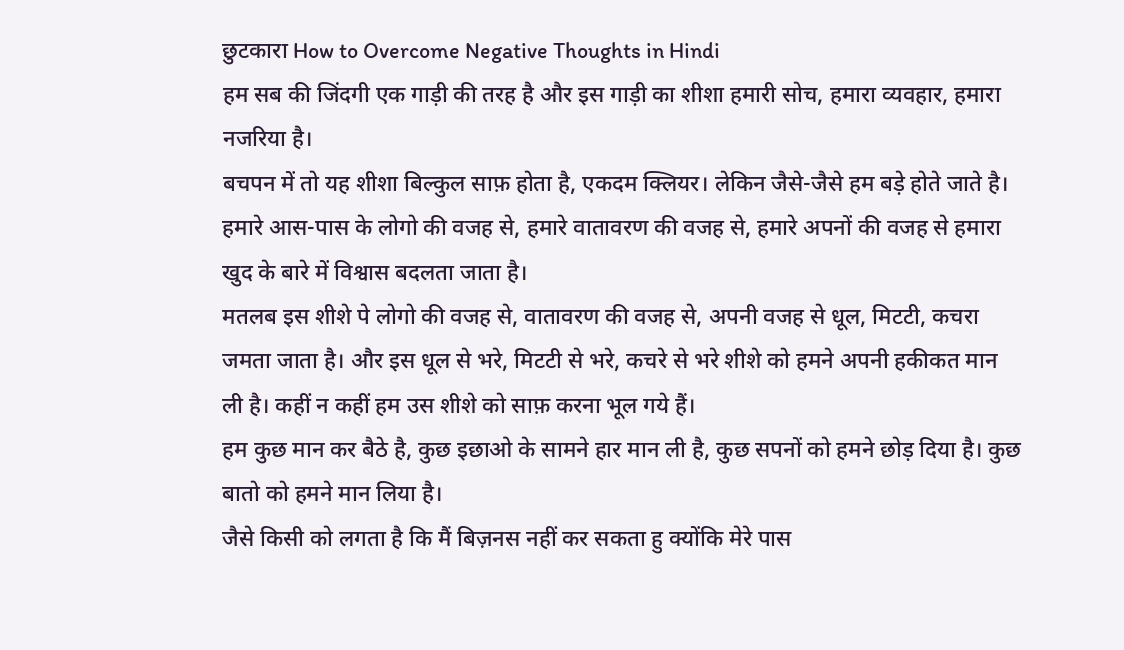छुटकारा How to Overcome Negative Thoughts in Hindi
हम सब की जिंदगी एक गाड़ी की तरह है और इस गाड़ी का शीशा हमारी सोच, हमारा व्यवहार, हमारा नजरिया है।
बचपन में तो यह शीशा बिल्कुल साफ़ होता है, एकदम क्लियर। लेकिन जैसे-जैसे हम बड़े होते जाते है। हमारे आस-पास के लोगो की वजह से, हमारे वातावरण की वजह से, हमारे अपनों की वजह से हमारा खुद के बारे में विश्वास बदलता जाता है।
मतलब इस शीशे पे लोगो की वजह से, वातावरण की वजह से, अपनी वजह से धूल, मिटटी, कचरा जमता जाता है। और इस धूल से भरे, मिटटी से भरे, कचरे से भरे शीशे को हमने अपनी हकीकत मान ली है। कहीं न कहीं हम उस शीशे को साफ़ करना भूल गये हैं।
हम कुछ मान कर बैठे है, कुछ इछाओ के सामने हार मान ली है, कुछ सपनों को हमने छोड़ दिया है। कुछ बातो को हमने मान लिया है।
जैसे किसी को लगता है कि मैं बिज़नस नहीं कर सकता हु क्योंकि मेरे पास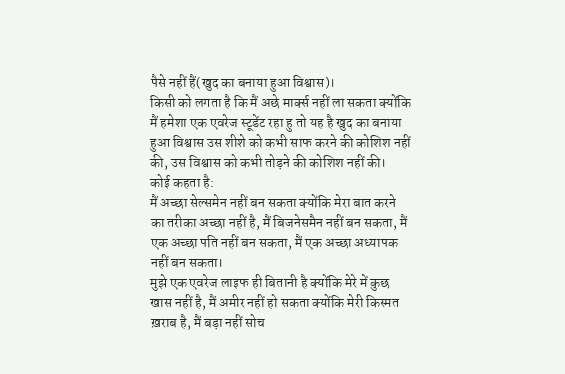पैसे नहीं हैं(खुद का बनाया हुआ विश्वास)।
किसी को लगता है कि मैं अछे मार्क्स नहीं ला सकता क्योंकि मैं हमेशा एक एवरेज स्टूडेंट रहा हु तो यह है खुद का बनाया हुआ विश्वास उस शीशे को कभी साफ करने की कोशिश नहीं की, उस विश्वास को कभी तोड़ने की कोशिश नहीं की।
कोई कहता है:
मैं अच्छा सेल्समेन नहीं बन सकता क्योंकि मेरा बात करने का तरीका अच्छा नहीं है, मैं बिजनेसमैन नहीं बन सकता, मैं एक अच्छा पति नहीं बन सकता, मैं एक अच्छा अध्यापक नहीं बन सकता।
मुझे एक एवरेज लाइफ ही बितानी है क्योंकि मेरे में कुछ खास नहीं है, मैं अमीर नहीं हो सकता क्योंकि मेरी किस्मत ख़राब है, मैं बड़ा नहीं सोच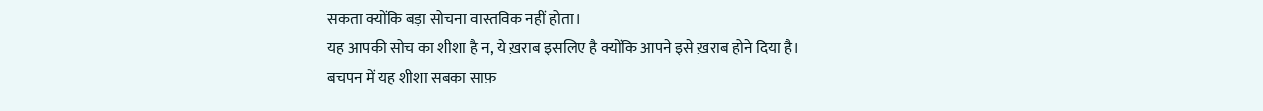सकता क्योंकि बड़ा सोचना वास्तविक नहीं होता।
यह आपकी सोच का शीशा है न, ये ख़राब इसलिए है क्योंकि आपने इसे ख़राब होने दिया है।
बचपन में यह शीशा सबका साफ़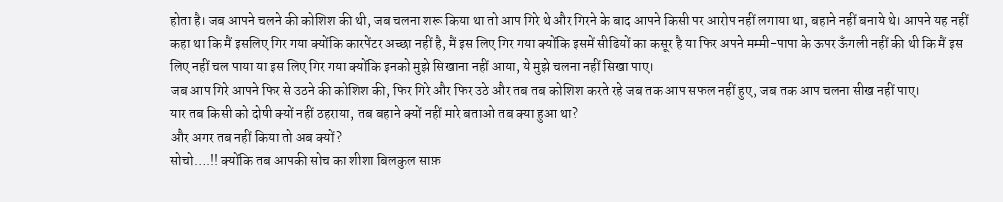होता है। जब आपने चलने की कोशिश की थी, जब चलना शरू किया था तो आप गिरे थे और गिरने के बाद आपने किसी पर आरोप नहीं लगाया था, बहाने नहीं बनाये थे। आपने यह नहीं कहा था कि मैं इसलिए गिर गया क्योंकि कारपेंटर अच्छा नहीं है, मैं इस लिए गिर गया क्योंकि इसमें सीढियों का कसूर है या फिर अपने मम्मी-पापा के ऊपर ऊँगली नहीं की थी कि मैं इस लिए नहीं चल पाया या इस लिए गिर गया क्योंकि इनको मुझे सिखाना नहीं आया, ये मुझे चलना नहीं सिखा पाए।
जब आप गिरे आपने फिर से उठने की कोशिश की, फिर गिरे और फिर उठे और तब तब कोशिश करते रहे जब तक आप सफल नहीं हुए, जब तक आप चलना सीख नहीं पाए।
यार तब किसी को दोषी क्यों नहीं ठहराया, तब बहाने क्यों नहीं मारे बताओ तब क्या हुआ था?
और अगर तब नहीं किया तो अब क्यों?
सोचो….!! क्योंकि तब आपकी सोच का शीशा बिलकुल साफ़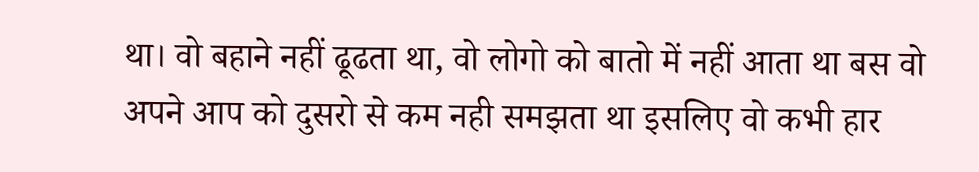था। वो बहाने नहीं ढूढता था, वो लोगो को बातो में नहीं आता था बस वो अपने आप को दुसरो से कम नही समझता था इसलिए वो कभी हार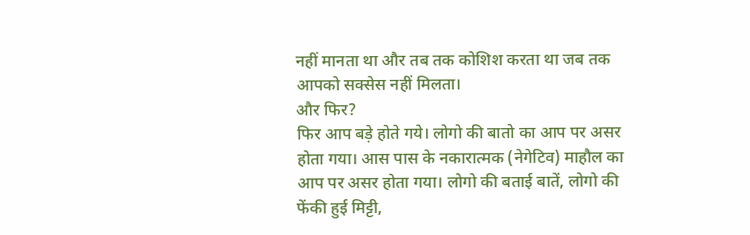नहीं मानता था और तब तक कोशिश करता था जब तक आपको सक्सेस नहीं मिलता।
और फिर?
फिर आप बड़े होते गये। लोगो की बातो का आप पर असर होता गया। आस पास के नकारात्मक (नेगेटिव) माहौल का आप पर असर होता गया। लोगो की बताई बातें, लोगो की फेंकी हुई मिट्टी,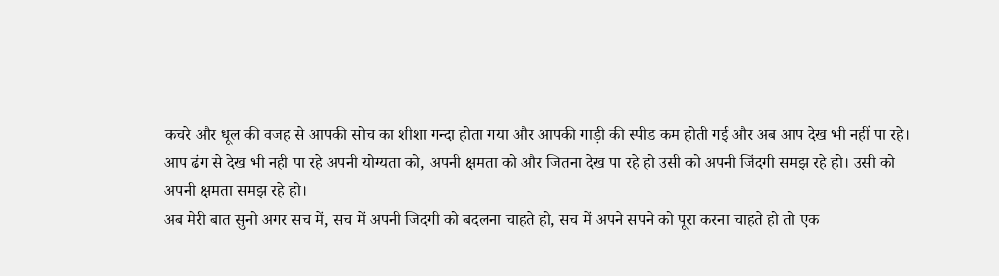कचरे और धूल की वजह से आपकी सोच का शीशा गन्दा होता गया और आपकी गाड़ी की स्पीड कम होती गई और अब आप देख भी नहीं पा रहे। आप ढंग से देख भी नही पा रहे अपनी योग्यता को, अपनी क्षमता को और जितना देख पा रहे हो उसी को अपनी जिंदगी समझ रहे हो। उसी को अपनी क्षमता समझ रहे हो।
अब मेरी बात सुनो अगर सच में, सच में अपनी जिदगी को बदलना चाहते हो, सच में अपने सपने को पूरा करना चाहते हो तो एक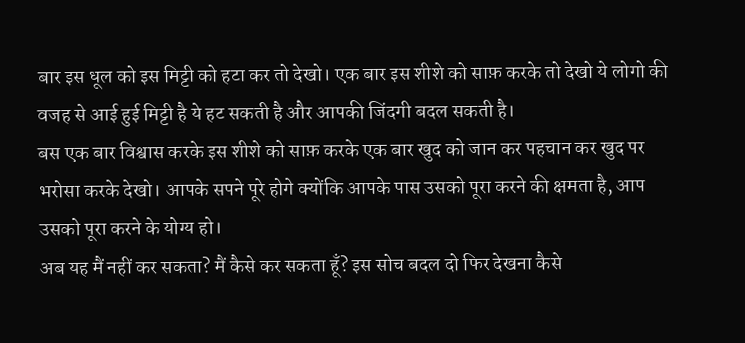बार इस धूल को इस मिट्टी को हटा कर तो देखो। एक बार इस शीशे को साफ़ करके तो देखो ये लोगो की वजह से आई हुई मिट्टी है ये हट सकती है और आपकी जिंदगी बदल सकती है।
बस एक बार विश्वास करके इस शीशे को साफ़ करके एक बार खुद को जान कर पहचान कर खुद पर भरोसा करके देखो। आपके सपने पूरे होगे क्योंकि आपके पास उसको पूरा करने की क्षमता है, आप उसको पूरा करने के योग्य हो।
अब यह मैं नहीं कर सकता? मैं कैसे कर सकता हूँ? इस सोच बदल दो फिर देखना कैसे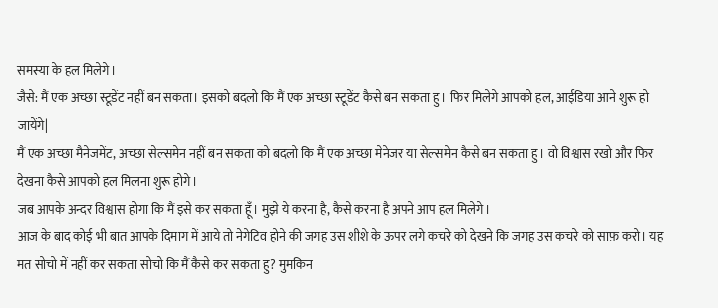समस्या के हल मिलेगे।
जैसे: मैं एक अच्छा स्टूडेंट नहीं बन सकता। इसको बदलो कि मैं एक अच्छा स्टूडेंट कैसे बन सकता हु। फिर मिलेगे आपको हल, आईडिया आने शुरू हो जायेंगे|
मैं एक अच्छा मैनेजमेंट, अच्छा सेल्समेन नहीं बन सकता को बदलो कि मैं एक अच्छा मेनेजर या सेल्समेन कैसे बन सकता हु। वो विश्वास रखो और फिर देखना कैसे आपको हल मिलना शुरू होगे।
जब आपके अन्दर विश्वास होगा कि मैं इसे कर सकता हूँ। मुझे ये करना है, कैसे करना है अपने आप हल मिलेगे।
आज के बाद कोई भी बात आपके दिमाग में आये तो नेगेटिव होने की जगह उस शीशे के ऊपर लगे कचरे को देखने कि जगह उस कचरे को साफ़ करो। यह मत सोचो में नहीं कर सकता सोचो कि मैं कैसे कर सकता हु? मुमकिन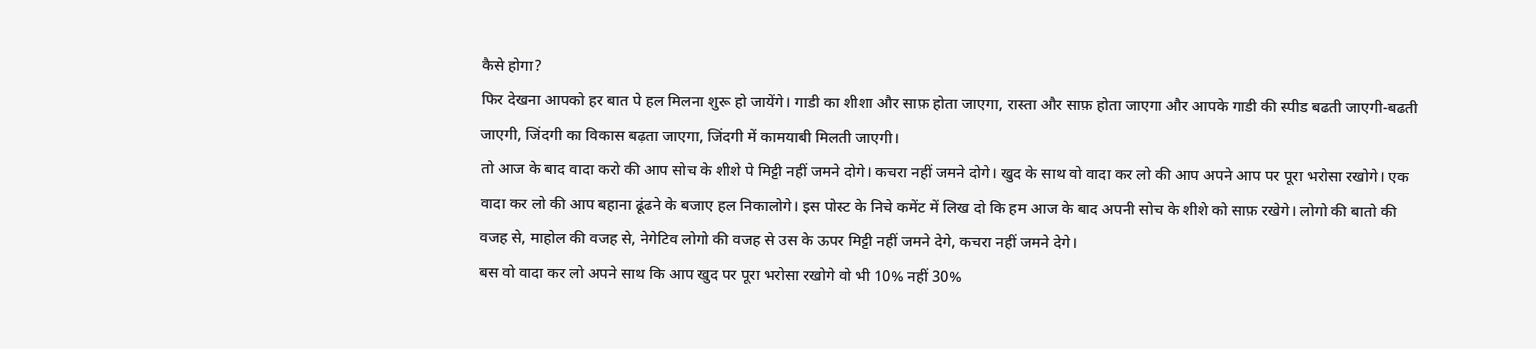कैसे होगा?
फिर देखना आपको हर बात पे हल मिलना शुरू हो जायेंगे। गाडी का शीशा और साफ़ होता जाएगा, रास्ता और साफ़ होता जाएगा और आपके गाडी की स्पीड बढती जाएगी-बढती जाएगी, जिंदगी का विकास बढ़ता जाएगा, जिंदगी में कामयाबी मिलती जाएगी।
तो आज के बाद वादा करो की आप सोच के शीशे पे मिट्टी नहीं जमने दोगे। कचरा नहीं जमने दोगे। खुद के साथ वो वादा कर लो की आप अपने आप पर पूरा भरोसा रखोगे। एक वादा कर लो की आप बहाना ढूंढने के बजाए हल निकालोगे। इस पोस्ट के निचे कमेंट में लिख दो कि हम आज के बाद अपनी सोच के शीशे को साफ़ रखेगे। लोगो की बातो की वजह से, माहोल की वजह से, नेगेटिव लोगो की वजह से उस के ऊपर मिट्टी नहीं जमने देगे, कचरा नहीं जमने देगे।
बस वो वादा कर लो अपने साथ कि आप खुद पर पूरा भरोसा रखोगे वो भी 10% नहीं 30%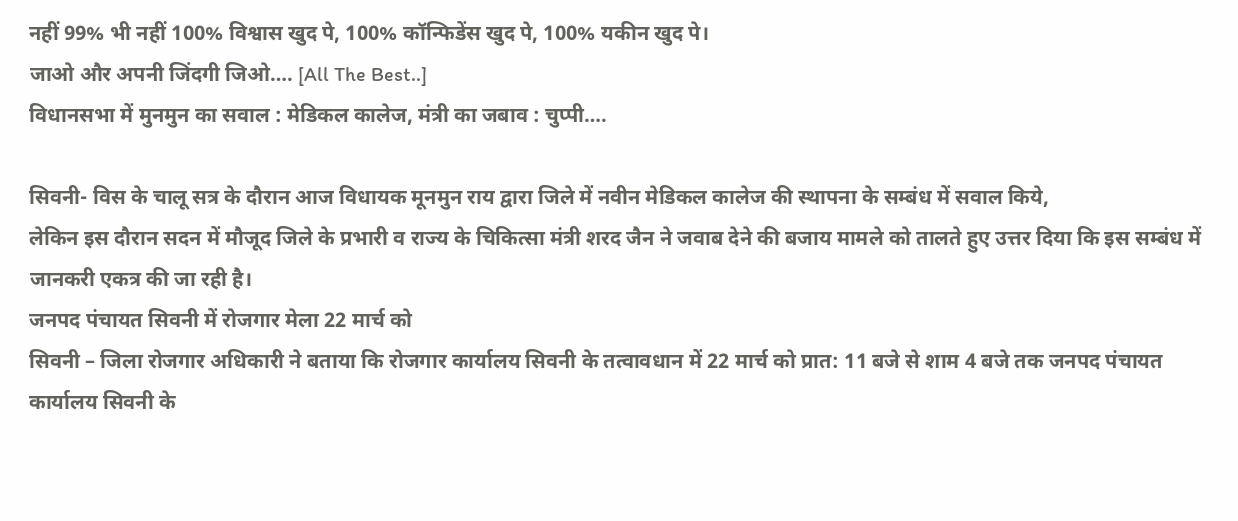नहीं 99% भी नहीं 100% विश्वास खुद पे, 100% कॉन्फिडेंस खुद पे, 100% यकीन खुद पे।
जाओ और अपनी जिंदगी जिओ…. [All The Best..]
विधानसभा में मुनमुन का सवाल : मेडिकल कालेज, मंत्री का जबाव : चुप्पी….

सिवनी- विस के चालू सत्र के दौरान आज विधायक मूनमुन राय द्वारा जिले में नवीन मेडिकल कालेज की स्थापना के सम्बंध में सवाल किये,
लेकिन इस दौरान सदन में मौजूद जिले के प्रभारी व राज्य के चिकित्सा मंत्री शरद जैन ने जवाब देने की बजाय मामले को तालते हुए उत्तर दिया कि इस सम्बंध में जानकरी एकत्र की जा रही है।
जनपद पंचायत सिवनी में रोजगार मेला 22 मार्च को
सिवनी – जिला रोजगार अधिकारी ने बताया कि रोजगार कार्यालय सिवनी के तत्वावधान में 22 मार्च को प्रात: 11 बजे से शाम 4 बजे तक जनपद पंचायत कार्यालय सिवनी के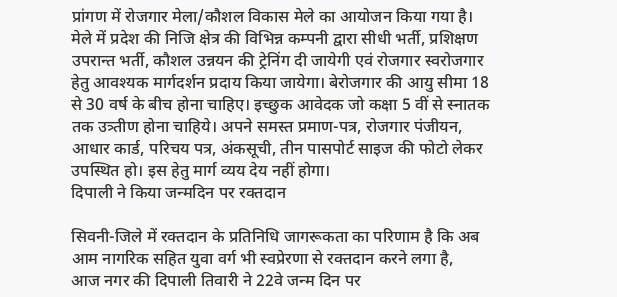प्रांगण में रोजगार मेला/कौशल विकास मेले का आयोजन किया गया है। मेले में प्रदेश की निजि क्षेत्र की विभिन्न कम्पनी द्वारा सीधी भर्ती, प्रशिक्षण उपरान्त भर्ती, कौशल उन्नयन की ट्रेनिंग दी जायेगी एवं रोजगार स्वरोजगार हेतु आवश्यक मार्गदर्शन प्रदाय किया जायेगा। बेरोजगार की आयु सीमा 18 से 30 वर्ष के बीच होना चाहिए। इच्छुक आवेदक जो कक्षा 5 वीं से स्नातक तक उत्र्तीण होना चाहिये। अपने समस्त प्रमाण-पत्र, रोजगार पंजीयन, आधार कार्ड, परिचय पत्र, अंकसूची, तीन पासपोर्ट साइज की फोटो लेकर उपस्थित हो। इस हेतु मार्ग व्यय देय नहीं होगा।
दिपाली ने किया जन्मदिन पर रक्तदान

सिवनी-जिले में रक्तदान के प्रतिनिधि जागरूकता का परिणाम है कि अब आम नागरिक सहित युवा वर्ग भी स्वप्रेरणा से रक्तदान करने लगा है,
आज नगर की दिपाली तिवारी ने 22वे जन्म दिन पर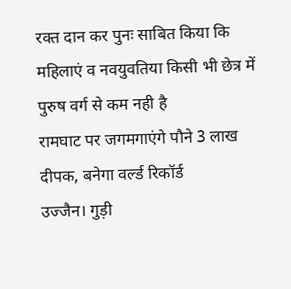रक्त दान कर पुनः साबित किया कि महिलाएं व नवयुवतिया किसी भी छेत्र में पुरुष वर्ग से कम नही है
रामघाट पर जगमगाएंगे पौने 3 लाख दीपक, बनेगा वर्ल्ड रिकॉर्ड
उज्जैन। गुड़ी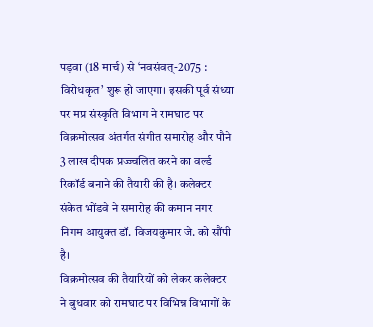पड़वा (18 मार्च) से ‘नवसंवत्-2075 : विरोधकृत’ शुरू हो जाएगा। इसकी पूर्व संध्या पर मप्र संस्कृति विभाग ने रामघाट पर विक्रमोत्सव अंतर्गत संगीत समारोह और पौने 3 लाख दीपक प्रज्ज्वलित करने का वर्ल्ड रिकॉर्ड बनाने की तैयारी की है। कलेक्टर संकेत भोंडवे ने समारोह की कमान नगर निगम आयुक्त डॉ. विजयकुमार जे. को सौंपी है।
विक्रमोत्सव की तैयारियों को लेकर कलेक्टर ने बुधवार को रामघाट पर विभिन्न विभागों के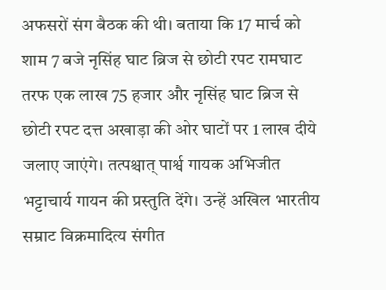अफसरों संग बैठक की थी। बताया कि 17 मार्च को शाम 7 बजे नृसिंह घाट ब्रिज से छोटी रपट रामघाट तरफ एक लाख 75 हजार और नृसिंह घाट ब्रिज से छोटी रपट दत्त अखाड़ा की ओर घाटों पर 1 लाख दीये जलाए जाएंगे। तत्पश्चात् पार्श्व गायक अभिजीत भट्टाचार्य गायन की प्रस्तुति देंगे। उन्हें अखिल भारतीय सम्राट विक्रमादित्य संगीत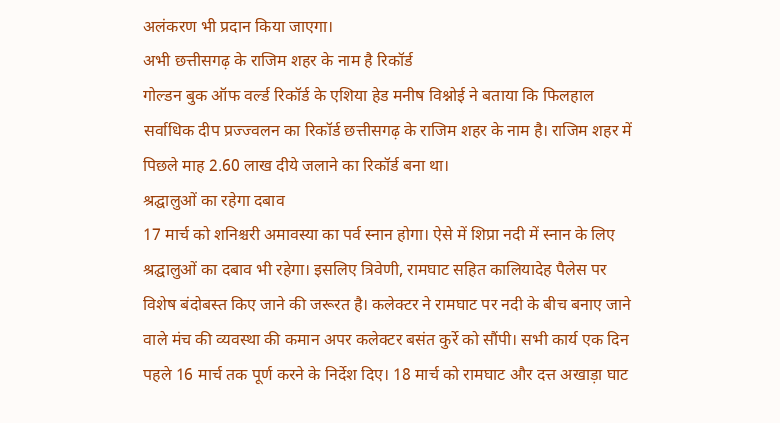अलंकरण भी प्रदान किया जाएगा।
अभी छत्तीसगढ़ के राजिम शहर के नाम है रिकॉर्ड
गोल्डन बुक ऑफ वर्ल्ड रिकॉर्ड के एशिया हेड मनीष विश्नोई ने बताया कि फिलहाल सर्वाधिक दीप प्रज्ज्वलन का रिकॉर्ड छत्तीसगढ़ के राजिम शहर के नाम है। राजिम शहर में पिछले माह 2.60 लाख दीये जलाने का रिकॉर्ड बना था।
श्रद्घालुओं का रहेगा दबाव
17 मार्च को शनिश्चरी अमावस्या का पर्व स्नान होगा। ऐसे में शिप्रा नदी में स्नान के लिए श्रद्घालुओं का दबाव भी रहेगा। इसलिए त्रिवेणी, रामघाट सहित कालियादेह पैलेस पर विशेष बंदोबस्त किए जाने की जरूरत है। कलेक्टर ने रामघाट पर नदी के बीच बनाए जाने वाले मंच की व्यवस्था की कमान अपर कलेक्टर बसंत कुर्रे को सौंपी। सभी कार्य एक दिन पहले 16 मार्च तक पूर्ण करने के निर्देश दिए। 18 मार्च को रामघाट और दत्त अखाड़ा घाट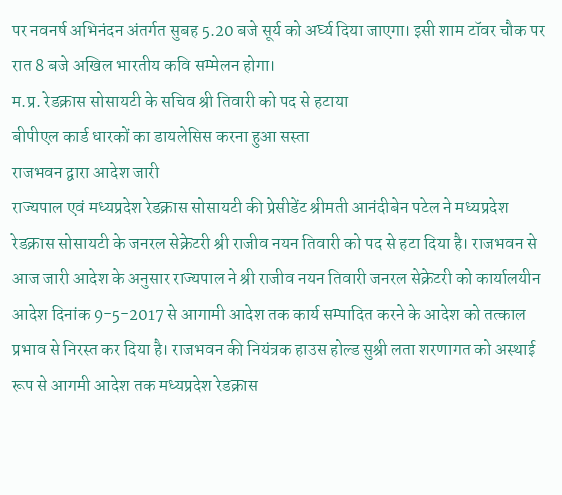पर नवनर्ष अभिनंदन अंतर्गत सुबह 5.20 बजे सूर्य को अर्घ्य दिया जाएगा। इसी शाम टॉवर चौक पर रात 8 बजे अखिल भारतीय कवि सम्मेलन होगा।
म.प्र. रेडक्रास सोसायटी के सचिव श्री तिवारी को पद से हटाया
बीपीएल कार्ड धारकों का डायलेसिस करना हुआ सस्ता
राजभवन द्वारा आदेश जारी
राज्यपाल एवं मध्यप्रदेश रेडक्रास सोसायटी की प्रेसीडेंट श्रीमती आनंदीबेन पटेल ने मध्यप्रदेश रेडक्रास सोसायटी के जनरल सेक्रेटरी श्री राजीव नयन तिवारी को पद से हटा दिया है। राजभवन से आज जारी आदेश के अनुसार राज्यपाल ने श्री राजीव नयन तिवारी जनरल सेक्रेटरी को कार्यालयीन आदेश दिनांक 9-5-2017 से आगामी आदेश तक कार्य सम्पादित करने के आदेश को तत्काल प्रभाव से निरस्त कर दिया है। राजभवन की नियंत्रक हाउस होल्ड सुश्री लता शरणागत को अस्थाई रूप से आगमी आदेश तक मध्यप्रदेश रेडक्रास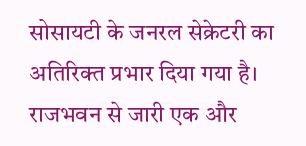सोसायटी के जनरल सेक्रेटरी का अतिरिक्त प्रभार दिया गया है।
राजभवन से जारी एक और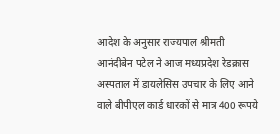आदेश के अनुसार राज्यपाल श्रीमती आनंदीबेन पटेल ने आज मध्यप्रदेश रेडक्रास अस्पताल में डायलेसिस उपचार के लिए आने वाले बीपीएल कार्ड धारकों से मात्र 400 रूपये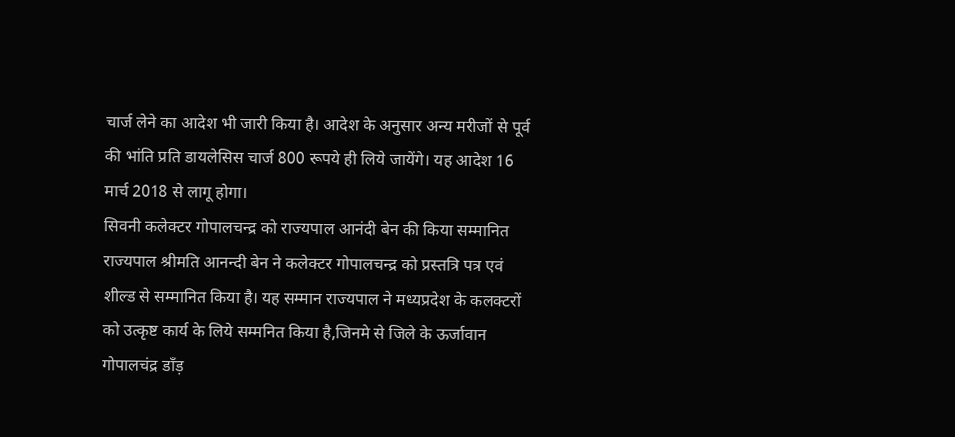चार्ज लेने का आदेश भी जारी किया है। आदेश के अनुसार अन्य मरीजों से पूर्व की भांति प्रति डायलेसिस चार्ज 800 रूपये ही लिये जायेंगे। यह आदेश 16 मार्च 2018 से लागू होगा।
सिवनी कलेक्टर गोपालचन्द्र को राज्यपाल आनंदी बेन की किया सम्मानित
राज्यपाल श्रीमति आनन्दी बेन ने कलेक्टर गोपालचन्द्र को प्रस्तत्रि पत्र एवं शील्ड से सम्मानित किया है। यह सम्मान राज्यपाल ने मध्यप्रदेश के कलक्टरों को उत्कृष्ट कार्य के लिये सम्मनित किया है,जिनमे से जिले के ऊर्जावान गोपालचंद्र डाँड़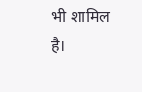भी शामिल है।